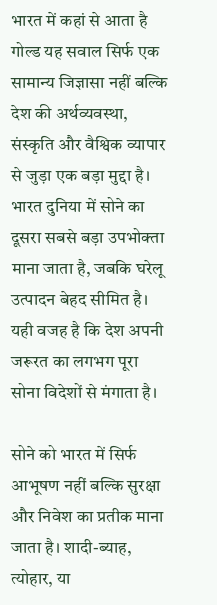भारत में कहां से आता है गोल्ड यह सवाल सिर्फ एक सामान्य जिज्ञासा नहीं बल्कि देश की अर्थव्यवस्था, संस्कृति और वैश्विक व्यापार से जुड़ा एक बड़ा मुद्दा है। भारत दुनिया में सोने का दूसरा सबसे बड़ा उपभोक्ता माना जाता है, जबकि घरेलू उत्पादन बेहद सीमित है। यही वजह है कि देश अपनी जरूरत का लगभग पूरा सोना विदेशों से मंगाता है।

सोने को भारत में सिर्फ आभूषण नहीं बल्कि सुरक्षा और निवेश का प्रतीक माना जाता है। शादी-ब्याह, त्योहार, या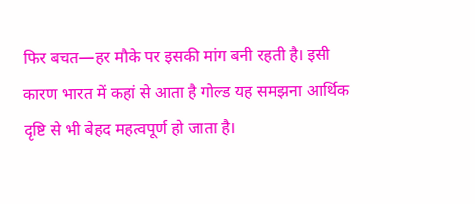फिर बचत—हर मौके पर इसकी मांग बनी रहती है। इसी कारण भारत में कहां से आता है गोल्ड यह समझना आर्थिक दृष्टि से भी बेहद महत्वपूर्ण हो जाता है।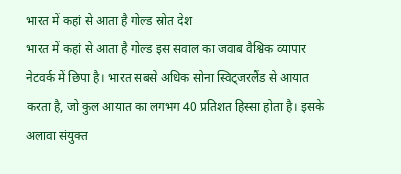भारत में कहां से आता है गोल्ड स्रोत देश
भारत में कहां से आता है गोल्ड इस सवाल का जवाब वैश्विक व्यापार नेटवर्क में छिपा है। भारत सबसे अधिक सोना स्विट्जरलैंड से आयात करता है, जो कुल आयात का लगभग 40 प्रतिशत हिस्सा होता है। इसके अलावा संयुक्त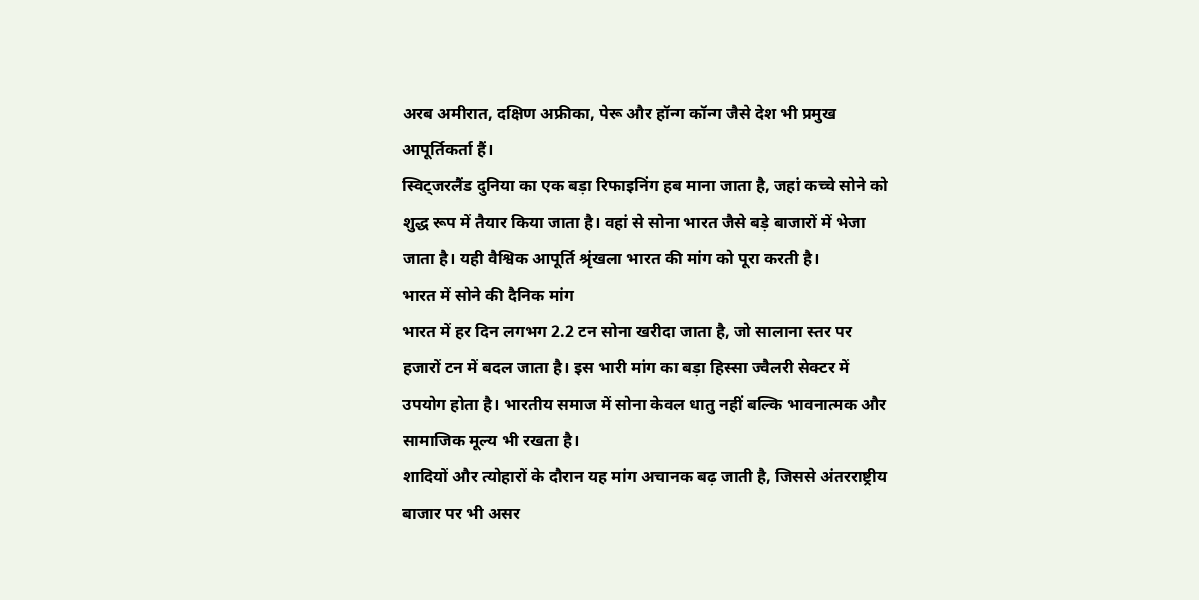अरब अमीरात, दक्षिण अफ्रीका, पेरू और हॉन्ग कॉन्ग जैसे देश भी प्रमुख आपूर्तिकर्ता हैं।
स्विट्जरलैंड दुनिया का एक बड़ा रिफाइनिंग हब माना जाता है, जहां कच्चे सोने को शुद्ध रूप में तैयार किया जाता है। वहां से सोना भारत जैसे बड़े बाजारों में भेजा जाता है। यही वैश्विक आपूर्ति श्रृंखला भारत की मांग को पूरा करती है।
भारत में सोने की दैनिक मांग
भारत में हर दिन लगभग 2.2 टन सोना खरीदा जाता है, जो सालाना स्तर पर हजारों टन में बदल जाता है। इस भारी मांग का बड़ा हिस्सा ज्वैलरी सेक्टर में उपयोग होता है। भारतीय समाज में सोना केवल धातु नहीं बल्कि भावनात्मक और सामाजिक मूल्य भी रखता है।
शादियों और त्योहारों के दौरान यह मांग अचानक बढ़ जाती है, जिससे अंतरराष्ट्रीय बाजार पर भी असर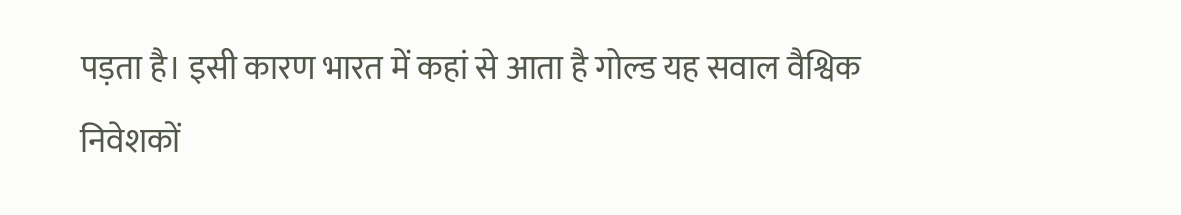पड़ता है। इसी कारण भारत में कहां से आता है गोल्ड यह सवाल वैश्विक निवेशकों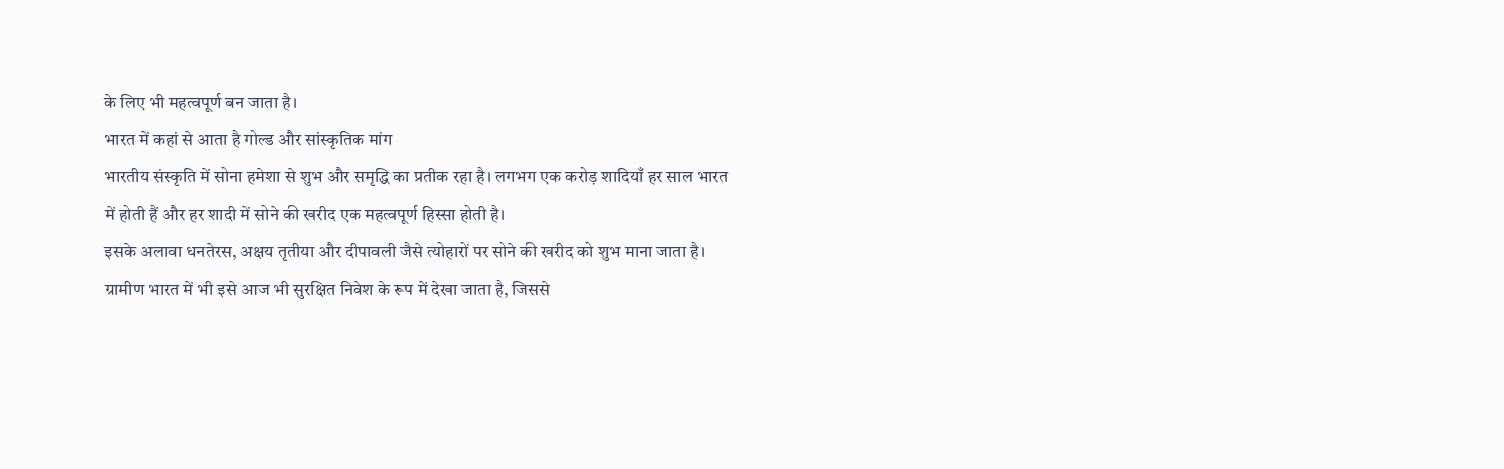के लिए भी महत्वपूर्ण बन जाता है।
भारत में कहां से आता है गोल्ड और सांस्कृतिक मांग
भारतीय संस्कृति में सोना हमेशा से शुभ और समृद्धि का प्रतीक रहा है। लगभग एक करोड़ शादियाँ हर साल भारत में होती हैं और हर शादी में सोने की खरीद एक महत्वपूर्ण हिस्सा होती है।
इसके अलावा धनतेरस, अक्षय तृतीया और दीपावली जैसे त्योहारों पर सोने की खरीद को शुभ माना जाता है। ग्रामीण भारत में भी इसे आज भी सुरक्षित निवेश के रूप में देखा जाता है, जिससे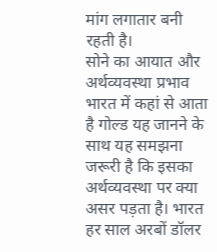मांग लगातार बनी रहती है।
सोने का आयात और अर्थव्यवस्था प्रभाव
भारत में कहां से आता है गोल्ड यह जानने के साथ यह समझना जरूरी है कि इसका अर्थव्यवस्था पर क्या असर पड़ता है। भारत हर साल अरबों डॉलर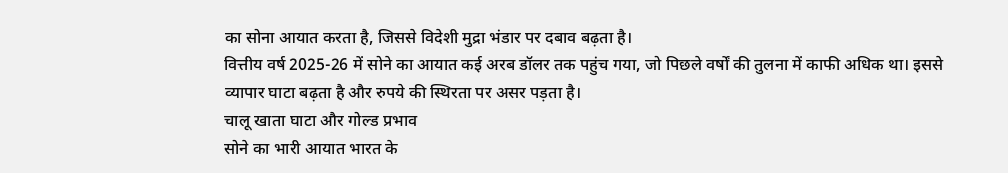का सोना आयात करता है, जिससे विदेशी मुद्रा भंडार पर दबाव बढ़ता है।
वित्तीय वर्ष 2025-26 में सोने का आयात कई अरब डॉलर तक पहुंच गया, जो पिछले वर्षों की तुलना में काफी अधिक था। इससे व्यापार घाटा बढ़ता है और रुपये की स्थिरता पर असर पड़ता है।
चालू खाता घाटा और गोल्ड प्रभाव
सोने का भारी आयात भारत के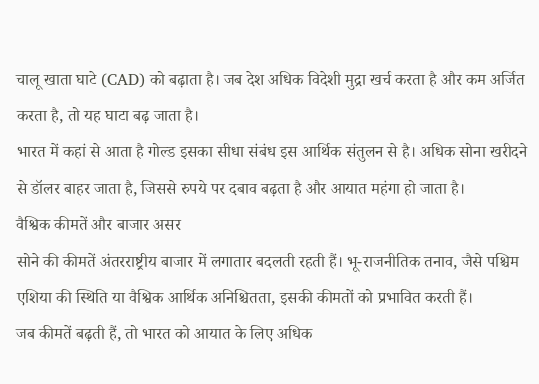चालू खाता घाटे (CAD) को बढ़ाता है। जब देश अधिक विदेशी मुद्रा खर्च करता है और कम अर्जित करता है, तो यह घाटा बढ़ जाता है।
भारत में कहां से आता है गोल्ड इसका सीधा संबंध इस आर्थिक संतुलन से है। अधिक सोना खरीदने से डॉलर बाहर जाता है, जिससे रुपये पर दबाव बढ़ता है और आयात महंगा हो जाता है।
वैश्विक कीमतें और बाजार असर
सोने की कीमतें अंतरराष्ट्रीय बाजार में लगातार बदलती रहती हैं। भू-राजनीतिक तनाव, जैसे पश्चिम एशिया की स्थिति या वैश्विक आर्थिक अनिश्चितता, इसकी कीमतों को प्रभावित करती हैं।
जब कीमतें बढ़ती हैं, तो भारत को आयात के लिए अधिक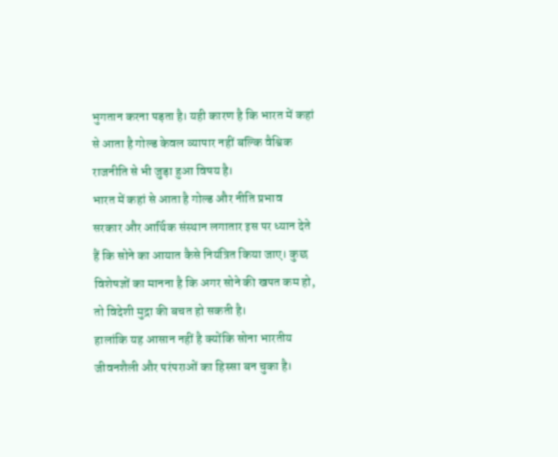भुगतान करना पड़ता है। यही कारण है कि भारत में कहां से आता है गोल्ड केवल व्यापार नहीं बल्कि वैश्विक राजनीति से भी जुड़ा हुआ विषय है।
भारत में कहां से आता है गोल्ड और नीति प्रभाव
सरकार और आर्थिक संस्थान लगातार इस पर ध्यान देते हैं कि सोने का आयात कैसे नियंत्रित किया जाए। कुछ विशेषज्ञों का मानना है कि अगर सोने की खपत कम हो, तो विदेशी मुद्रा की बचत हो सकती है।
हालांकि यह आसान नहीं है क्योंकि सोना भारतीय जीवनशैली और परंपराओं का हिस्सा बन चुका है।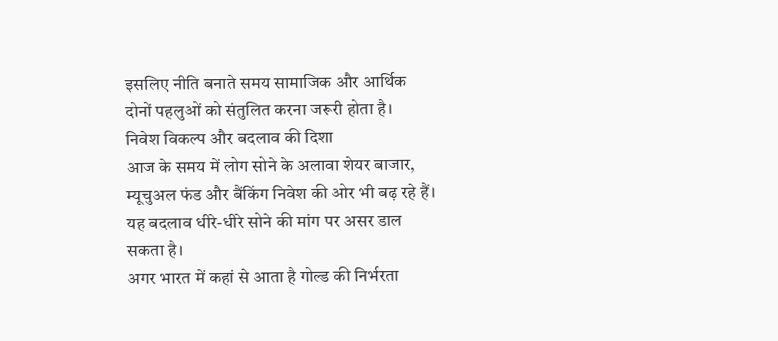इसलिए नीति बनाते समय सामाजिक और आर्थिक दोनों पहलुओं को संतुलित करना जरूरी होता है।
निवेश विकल्प और बदलाव की दिशा
आज के समय में लोग सोने के अलावा शेयर बाजार, म्यूचुअल फंड और बैंकिंग निवेश की ओर भी बढ़ रहे हैं। यह बदलाव धीरे-धीरे सोने की मांग पर असर डाल सकता है।
अगर भारत में कहां से आता है गोल्ड की निर्भरता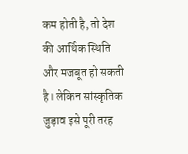कम होती है, तो देश की आर्थिक स्थिति और मजबूत हो सकती है। लेकिन सांस्कृतिक जुड़ाव इसे पूरी तरह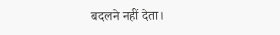बदलने नहीं देता।